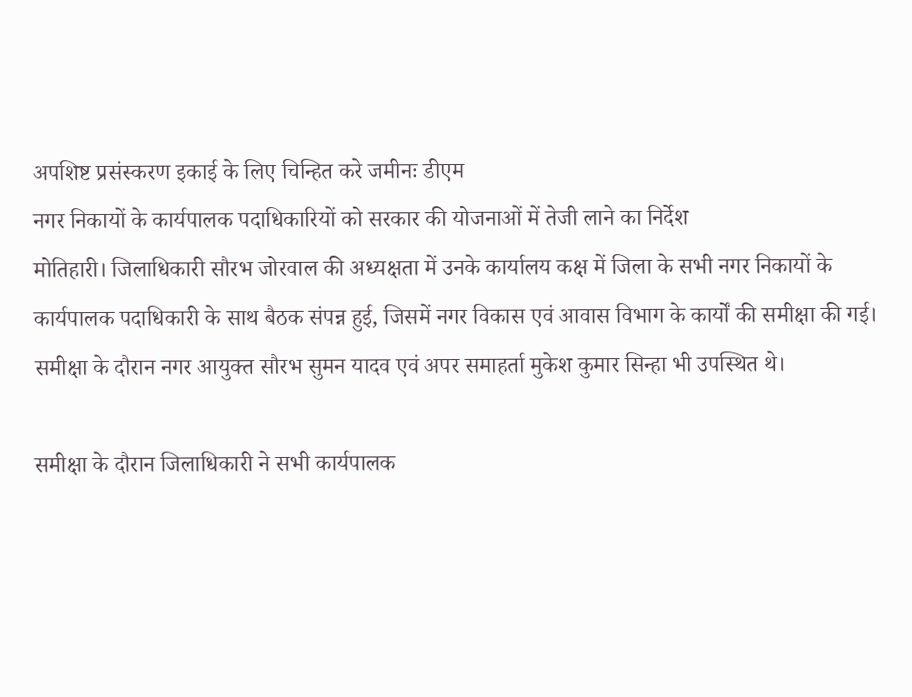अपशिष्ट प्रसंस्करण इकाई के लिए चिन्हित करे जमीनः डीएम
नगर निकायों के कार्यपालक पदाधिकारियों को सरकार की योजनाओं में तेजी लाने का निर्देश
मोतिहारी। जिलाधिकारी सौरभ जोरवाल की अध्यक्षता में उनके कार्यालय कक्ष में जिला के सभी नगर निकायों के कार्यपालक पदाधिकारी के साथ बैठक संपन्न हुई, जिसमें नगर विकास एवं आवास विभाग के कार्यों की समीक्षा की गई। समीक्षा के दौरान नगर आयुक्त सौरभ सुमन यादव एवं अपर समाहर्ता मुकेश कुमार सिन्हा भी उपस्थित थे।

समीक्षा के दौरान जिलाधिकारी ने सभी कार्यपालक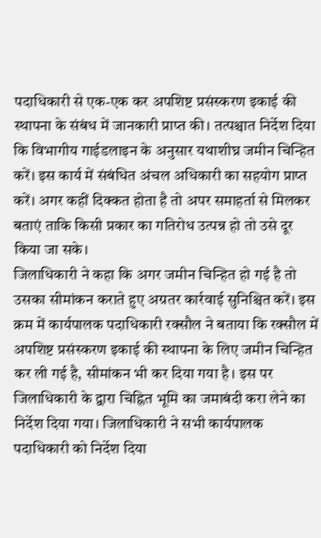पदाधिकारी से एक-एक कर अपशिष्ट प्रसंस्करण इकाई की स्थापना के संबंध में जानकारी प्राप्त की। तत्पश्चात निर्देश दिया कि विभागीय गाईडलाइन के अनुसार यथाशीघ्र जमीन चिन्हित करें। इस कार्य में संबंधित अंचल अधिकारी का सहयोग प्राप्त करें। अगर कहीं दिक्कत होता है तो अपर समाहर्ता से मिलकर बताएं ताकि किसी प्रकार का गतिरोध उत्पन्न हो तो उसे दूर किया जा सके।
जिलाधिकारी ने कहा कि अगर जमीन चिन्हित हो गई है तो उसका सीमांकन कराते हुए अग्रतर कार्रवाई सुनिश्चित करें। इस क्रम में कार्यपालक पदाधिकारी रक्सौल ने बताया कि रक्सौल में अपशिष्ट प्रसंस्करण इकाई की स्थापना के लिए जमीन चिन्हित कर ली गई है, सीमांकन भी कर दिया गया है। इस पर जिलाधिकारी के द्वारा चिह्नित भूमि का जमाबंदी करा लेने का निर्देश दिया गया। जिलाधिकारी ने सभी कार्यपालक पदाधिकारी को निर्देश दिया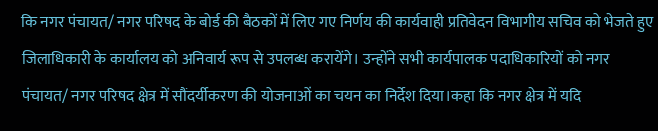कि नगर पंचायत/ नगर परिषद के बोर्ड की बैठकों में लिए गए निर्णय की कार्यवाही प्रतिवेदन विभागीय सचिव को भेजते हुए जिलाधिकारी के कार्यालय को अनिवार्य रूप से उपलब्ध करायेंगे। उन्होंने सभी कार्यपालक पदाधिकारियों को नगर पंचायत/ नगर परिषद क्षेत्र में सौंदर्यीकरण की योजनाओं का चयन का निर्देश दिया।कहा कि नगर क्षेत्र में यदि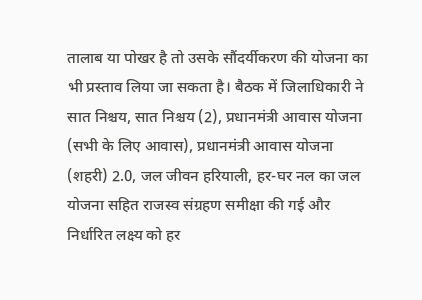तालाब या पोखर है तो उसके सौंदर्यीकरण की योजना का भी प्रस्ताव लिया जा सकता है। बैठक में जिलाधिकारी ने सात निश्चय, सात निश्चय (2), प्रधानमंत्री आवास योजना (सभी के लिए आवास), प्रधानमंत्री आवास योजना (शहरी) 2.0, जल जीवन हरियाली, हर-घर नल का जल योजना सहित राजस्व संग्रहण समीक्षा की गई और निर्धारित लक्ष्य को हर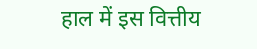हाल में इस वित्तीय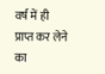वर्ष में ही प्राप्त कर लेने का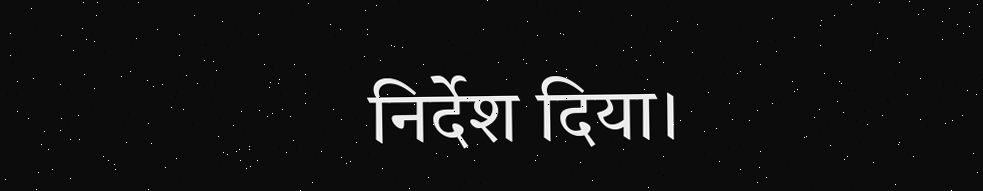निर्देश दिया।